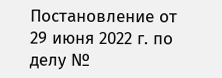Постановление от 29 июня 2022 г. по делу №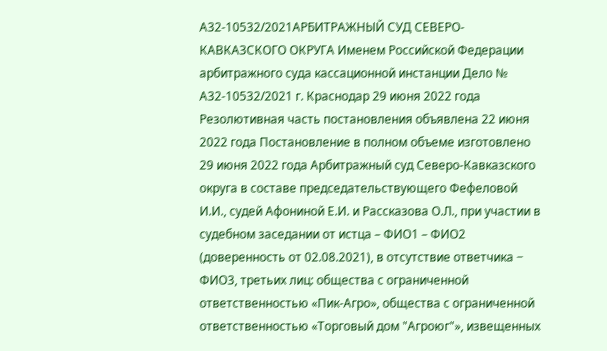А32-10532/2021АРБИТРАЖНЫЙ СУД СЕВЕРО-КАВКАЗСКОГО ОКРУГА Именем Российской Федерации арбитражного суда кассационной инстанции Дело № А32-10532/2021 г. Краснодар 29 июня 2022 года Резолютивная часть постановления объявлена 22 июня 2022 года Постановление в полном объеме изготовлено 29 июня 2022 года Арбитражный суд Северо-Кавказского округа в составе председательствующего Фефеловой И.И., судей Афониной Е.И. и Рассказова О.Л., при участии в судебном заседании от истца – ФИО1 – ФИО2 (доверенность от 02.08.2021), в отсутствие ответчика − ФИО3, третьих лиц: общества с ограниченной ответственностью «Пик-Агро», общества с ограниченной ответственностью «Торговый дом "Агроюг"», извещенных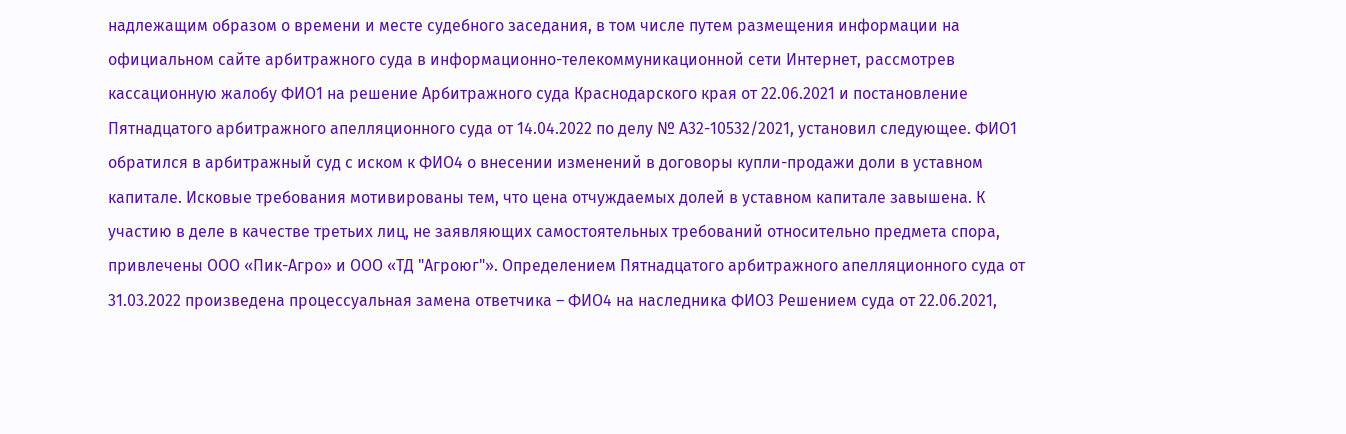надлежащим образом о времени и месте судебного заседания, в том числе путем размещения информации на официальном сайте арбитражного суда в информационно-телекоммуникационной сети Интернет, рассмотрев кассационную жалобу ФИО1 на решение Арбитражного суда Краснодарского края от 22.06.2021 и постановление Пятнадцатого арбитражного апелляционного суда от 14.04.2022 по делу № А32-10532/2021, установил следующее. ФИО1 обратился в арбитражный суд с иском к ФИО4 о внесении изменений в договоры купли-продажи доли в уставном капитале. Исковые требования мотивированы тем, что цена отчуждаемых долей в уставном капитале завышена. К участию в деле в качестве третьих лиц, не заявляющих самостоятельных требований относительно предмета спора, привлечены ООО «Пик-Агро» и ООО «ТД "Агроюг"». Определением Пятнадцатого арбитражного апелляционного суда от 31.03.2022 произведена процессуальная замена ответчика – ФИО4 на наследника ФИО3 Решением суда от 22.06.2021,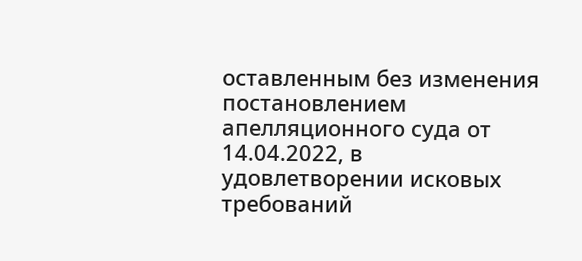оставленным без изменения постановлением апелляционного суда от 14.04.2022, в удовлетворении исковых требований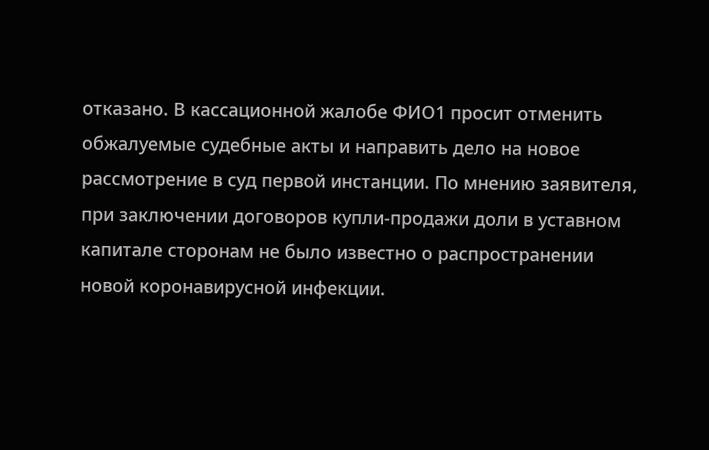отказано. В кассационной жалобе ФИО1 просит отменить обжалуемые судебные акты и направить дело на новое рассмотрение в суд первой инстанции. По мнению заявителя, при заключении договоров купли-продажи доли в уставном капитале сторонам не было известно о распространении новой коронавирусной инфекции.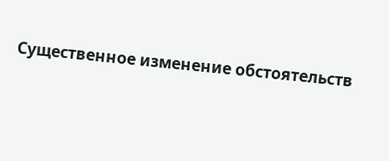Существенное изменение обстоятельств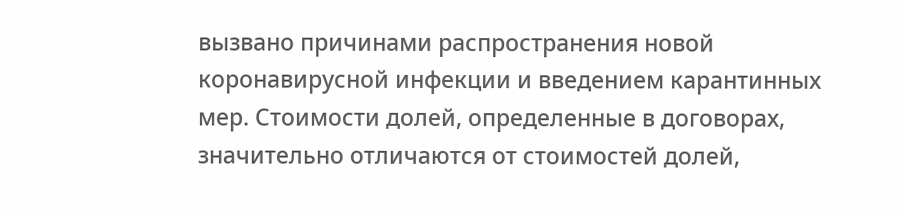вызвано причинами распространения новой коронавирусной инфекции и введением карантинных мер. Стоимости долей, определенные в договорах, значительно отличаются от стоимостей долей,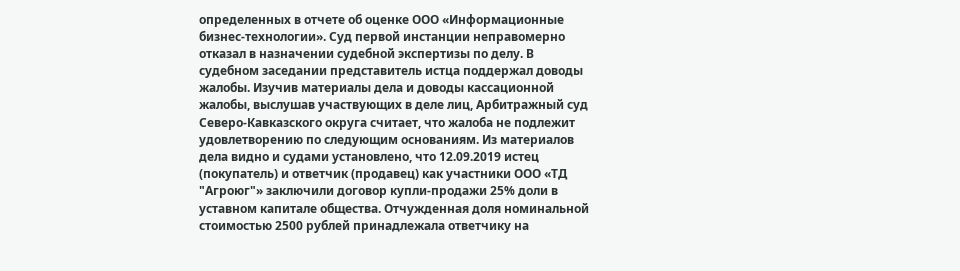определенных в отчете об оценке ООО «Информационные бизнес-технологии». Суд первой инстанции неправомерно отказал в назначении судебной экспертизы по делу. В судебном заседании представитель истца поддержал доводы жалобы. Изучив материалы дела и доводы кассационной жалобы, выслушав участвующих в деле лиц, Арбитражный суд Северо-Кавказского округа считает, что жалоба не подлежит удовлетворению по следующим основаниям. Из материалов дела видно и судами установлено, что 12.09.2019 истец (покупатель) и ответчик (продавец) как участники ООО «ТД "Агроюг"» заключили договор купли-продажи 25% доли в уставном капитале общества. Отчужденная доля номинальной стоимостью 2500 рублей принадлежала ответчику на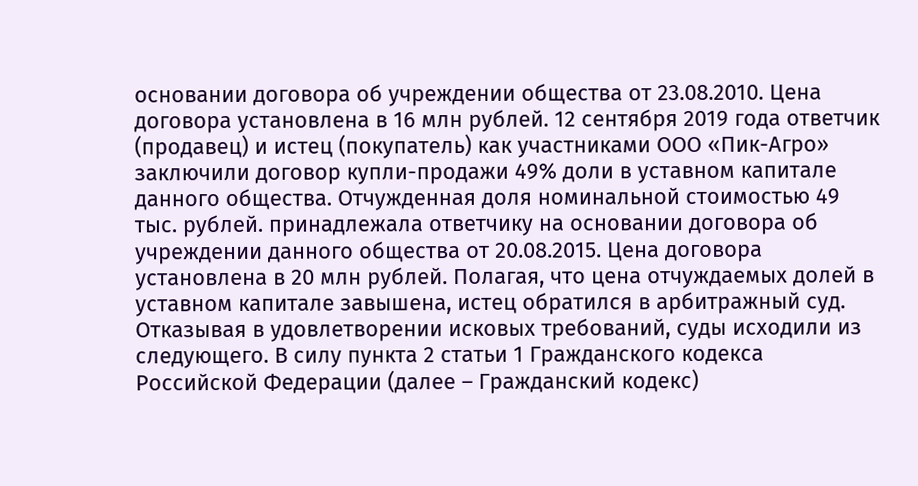основании договора об учреждении общества от 23.08.2010. Цена договора установлена в 16 млн рублей. 12 сентября 2019 года ответчик (продавец) и истец (покупатель) как участниками ООО «Пик-Агро» заключили договор купли-продажи 49% доли в уставном капитале данного общества. Отчужденная доля номинальной стоимостью 49 тыс. рублей. принадлежала ответчику на основании договора об учреждении данного общества от 20.08.2015. Цена договора установлена в 20 млн рублей. Полагая, что цена отчуждаемых долей в уставном капитале завышена, истец обратился в арбитражный суд. Отказывая в удовлетворении исковых требований, суды исходили из следующего. В силу пункта 2 статьи 1 Гражданского кодекса Российской Федерации (далее – Гражданский кодекс)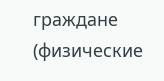граждане (физические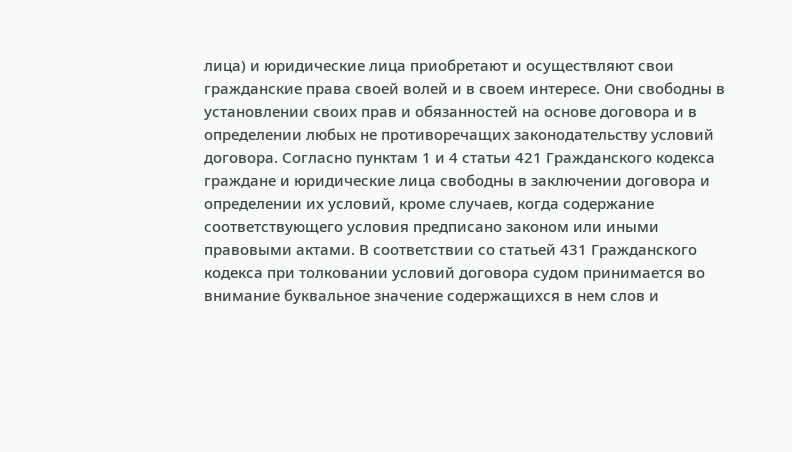лица) и юридические лица приобретают и осуществляют свои гражданские права своей волей и в своем интересе. Они свободны в установлении своих прав и обязанностей на основе договора и в определении любых не противоречащих законодательству условий договора. Согласно пунктам 1 и 4 статьи 421 Гражданского кодекса граждане и юридические лица свободны в заключении договора и определении их условий, кроме случаев, когда содержание соответствующего условия предписано законом или иными правовыми актами. В соответствии со статьей 431 Гражданского кодекса при толковании условий договора судом принимается во внимание буквальное значение содержащихся в нем слов и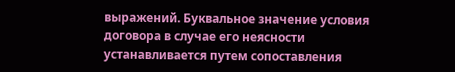выражений. Буквальное значение условия договора в случае его неясности устанавливается путем сопоставления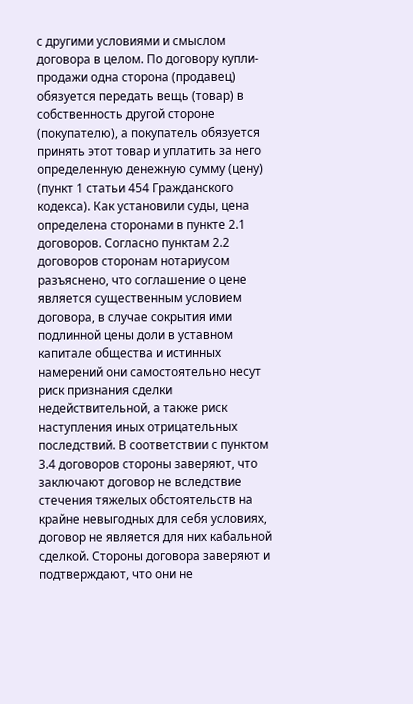с другими условиями и смыслом договора в целом. По договору купли-продажи одна сторона (продавец) обязуется передать вещь (товар) в собственность другой стороне (покупателю), а покупатель обязуется принять этот товар и уплатить за него определенную денежную сумму (цену) (пункт 1 статьи 454 Гражданского кодекса). Как установили суды, цена определена сторонами в пункте 2.1 договоров. Согласно пунктам 2.2 договоров сторонам нотариусом разъяснено, что соглашение о цене является существенным условием договора, в случае сокрытия ими подлинной цены доли в уставном капитале общества и истинных намерений они самостоятельно несут риск признания сделки недействительной, а также риск наступления иных отрицательных последствий. В соответствии с пунктом 3.4 договоров стороны заверяют, что заключают договор не вследствие стечения тяжелых обстоятельств на крайне невыгодных для себя условиях, договор не является для них кабальной сделкой. Стороны договора заверяют и подтверждают, что они не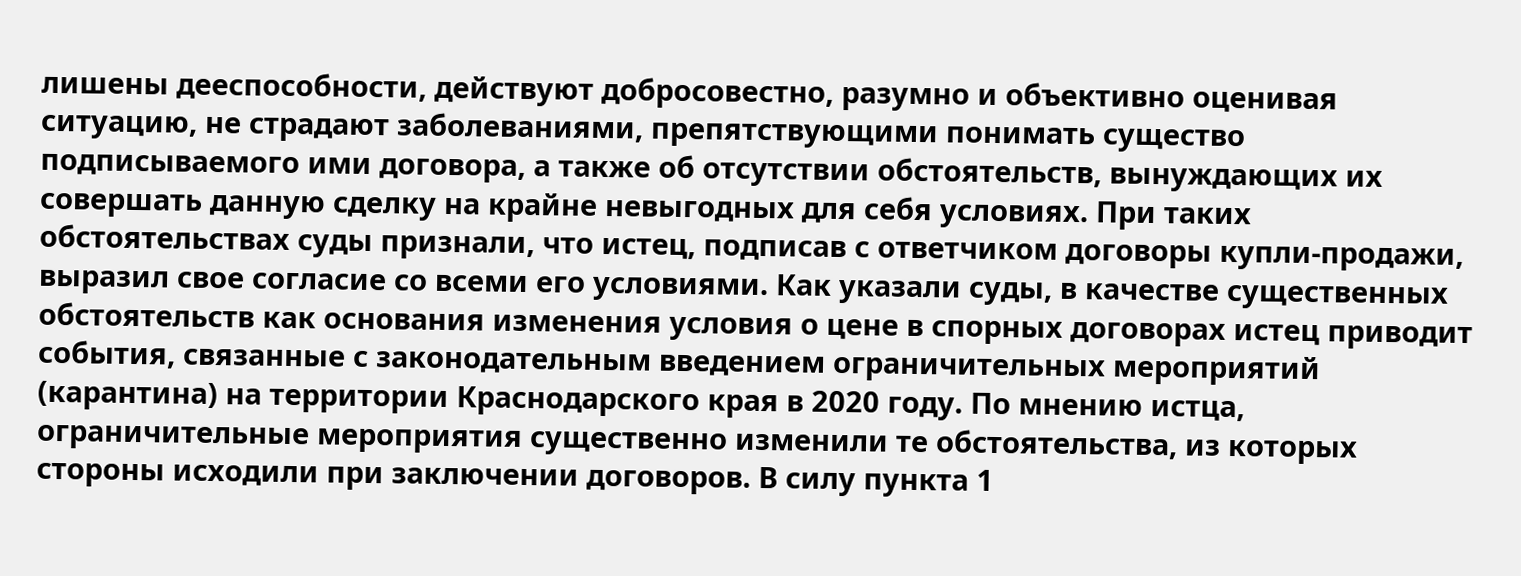лишены дееспособности, действуют добросовестно, разумно и объективно оценивая ситуацию, не страдают заболеваниями, препятствующими понимать существо подписываемого ими договора, а также об отсутствии обстоятельств, вынуждающих их совершать данную сделку на крайне невыгодных для себя условиях. При таких обстоятельствах суды признали, что истец, подписав с ответчиком договоры купли-продажи, выразил свое согласие со всеми его условиями. Как указали суды, в качестве существенных обстоятельств как основания изменения условия о цене в спорных договорах истец приводит события, связанные с законодательным введением ограничительных мероприятий (карантина) на территории Краснодарского края в 2020 году. По мнению истца, ограничительные мероприятия существенно изменили те обстоятельства, из которых стороны исходили при заключении договоров. В силу пункта 1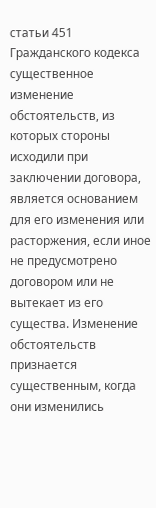статьи 451 Гражданского кодекса существенное изменение обстоятельств, из которых стороны исходили при заключении договора, является основанием для его изменения или расторжения, если иное не предусмотрено договором или не вытекает из его существа. Изменение обстоятельств признается существенным, когда они изменились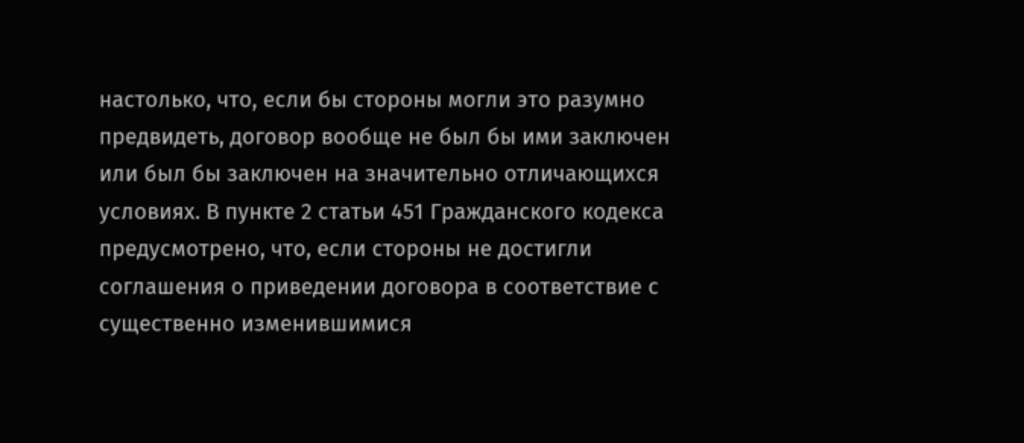настолько, что, если бы стороны могли это разумно предвидеть, договор вообще не был бы ими заключен или был бы заключен на значительно отличающихся условиях. В пункте 2 статьи 451 Гражданского кодекса предусмотрено, что, если стороны не достигли соглашения о приведении договора в соответствие с существенно изменившимися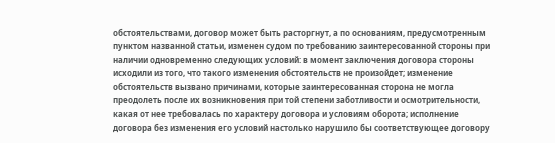обстоятельствами, договор может быть расторгнут, а по основаниям, предусмотренным пунктом названной статьи, изменен судом по требованию заинтересованной стороны при наличии одновременно следующих условий: в момент заключения договора стороны исходили из того, что такого изменения обстоятельств не произойдет; изменение обстоятельств вызвано причинами, которые заинтересованная сторона не могла преодолеть после их возникновения при той степени заботливости и осмотрительности, какая от нее требовалась по характеру договора и условиям оборота; исполнение договора без изменения его условий настолько нарушило бы соответствующее договору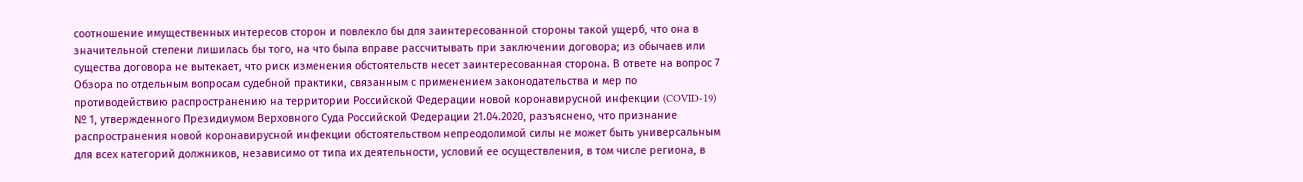соотношение имущественных интересов сторон и повлекло бы для заинтересованной стороны такой ущерб, что она в значительной степени лишилась бы того, на что была вправе рассчитывать при заключении договора; из обычаев или существа договора не вытекает, что риск изменения обстоятельств несет заинтересованная сторона. В ответе на вопрос 7 Обзора по отдельным вопросам судебной практики, связанным с применением законодательства и мер по противодействию распространению на территории Российской Федерации новой коронавирусной инфекции (COVID-19) № 1, утвержденного Президиумом Верховного Суда Российской Федерации 21.04.2020, разъяснено, что признание распространения новой коронавирусной инфекции обстоятельством непреодолимой силы не может быть универсальным для всех категорий должников, независимо от типа их деятельности, условий ее осуществления, в том числе региона, в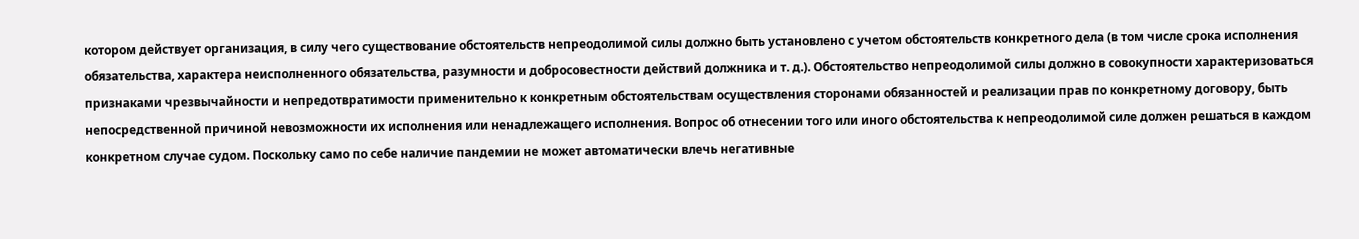котором действует организация, в силу чего существование обстоятельств непреодолимой силы должно быть установлено с учетом обстоятельств конкретного дела (в том числе срока исполнения обязательства, характера неисполненного обязательства, разумности и добросовестности действий должника и т. д.). Обстоятельство непреодолимой силы должно в совокупности характеризоваться признаками чрезвычайности и непредотвратимости применительно к конкретным обстоятельствам осуществления сторонами обязанностей и реализации прав по конкретному договору, быть непосредственной причиной невозможности их исполнения или ненадлежащего исполнения. Вопрос об отнесении того или иного обстоятельства к непреодолимой силе должен решаться в каждом конкретном случае судом. Поскольку само по себе наличие пандемии не может автоматически влечь негативные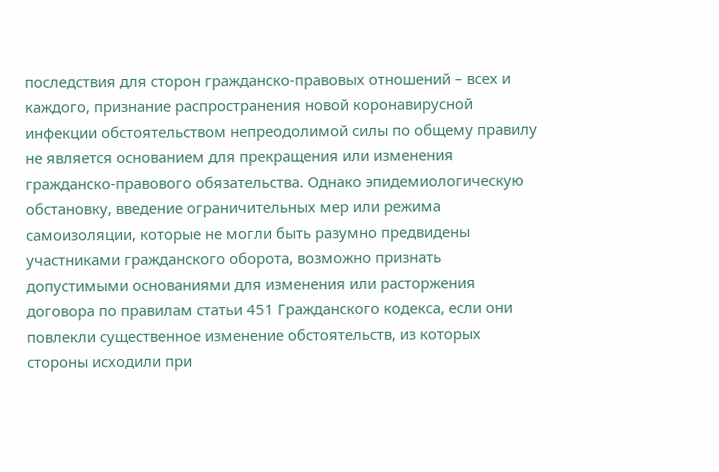последствия для сторон гражданско-правовых отношений – всех и каждого, признание распространения новой коронавирусной инфекции обстоятельством непреодолимой силы по общему правилу не является основанием для прекращения или изменения гражданско-правового обязательства. Однако эпидемиологическую обстановку, введение ограничительных мер или режима самоизоляции, которые не могли быть разумно предвидены участниками гражданского оборота, возможно признать допустимыми основаниями для изменения или расторжения договора по правилам статьи 451 Гражданского кодекса, если они повлекли существенное изменение обстоятельств, из которых стороны исходили при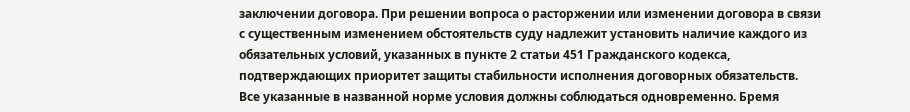заключении договора. При решении вопроса о расторжении или изменении договора в связи с существенным изменением обстоятельств суду надлежит установить наличие каждого из обязательных условий, указанных в пункте 2 статьи 451 Гражданского кодекса, подтверждающих приоритет защиты стабильности исполнения договорных обязательств. Все указанные в названной норме условия должны соблюдаться одновременно. Бремя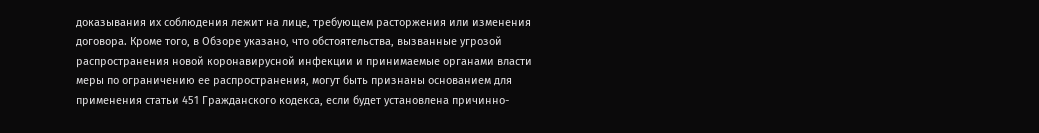доказывания их соблюдения лежит на лице, требующем расторжения или изменения договора. Кроме того, в Обзоре указано, что обстоятельства, вызванные угрозой распространения новой коронавирусной инфекции и принимаемые органами власти меры по ограничению ее распространения, могут быть признаны основанием для применения статьи 451 Гражданского кодекса, если будет установлена причинно-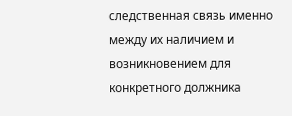следственная связь именно между их наличием и возникновением для конкретного должника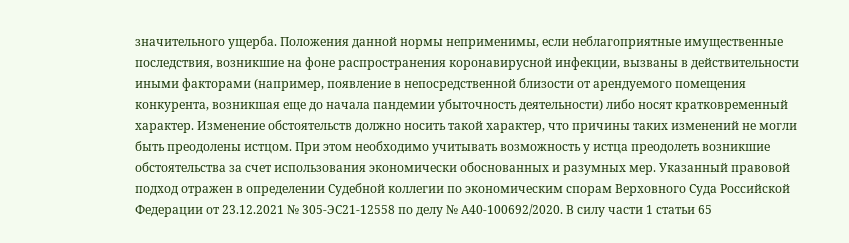значительного ущерба. Положения данной нормы неприменимы, если неблагоприятные имущественные последствия, возникшие на фоне распространения коронавирусной инфекции, вызваны в действительности иными факторами (например, появление в непосредственной близости от арендуемого помещения конкурента, возникшая еще до начала пандемии убыточность деятельности) либо носят кратковременный характер. Изменение обстоятельств должно носить такой характер, что причины таких изменений не могли быть преодолены истцом. При этом необходимо учитывать возможность у истца преодолеть возникшие обстоятельства за счет использования экономически обоснованных и разумных мер. Указанный правовой подход отражен в определении Судебной коллегии по экономическим спорам Верховного Суда Российской Федерации от 23.12.2021 № 305-ЭС21-12558 по делу № А40-100692/2020. В силу части 1 статьи 65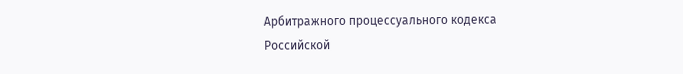Арбитражного процессуального кодекса Российской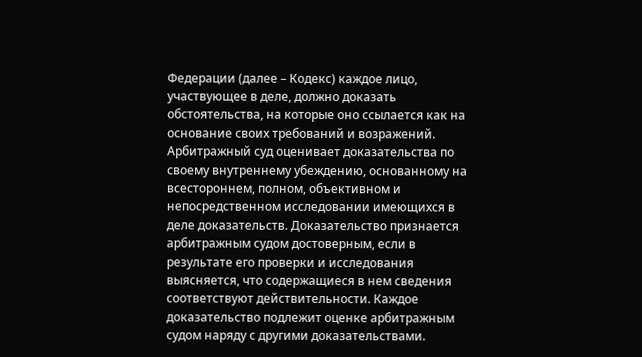Федерации (далее – Кодекс) каждое лицо, участвующее в деле, должно доказать обстоятельства, на которые оно ссылается как на основание своих требований и возражений. Арбитражный суд оценивает доказательства по своему внутреннему убеждению, основанному на всестороннем, полном, объективном и непосредственном исследовании имеющихся в деле доказательств. Доказательство признается арбитражным судом достоверным, если в результате его проверки и исследования выясняется, что содержащиеся в нем сведения соответствуют действительности. Каждое доказательство подлежит оценке арбитражным судом наряду с другими доказательствами.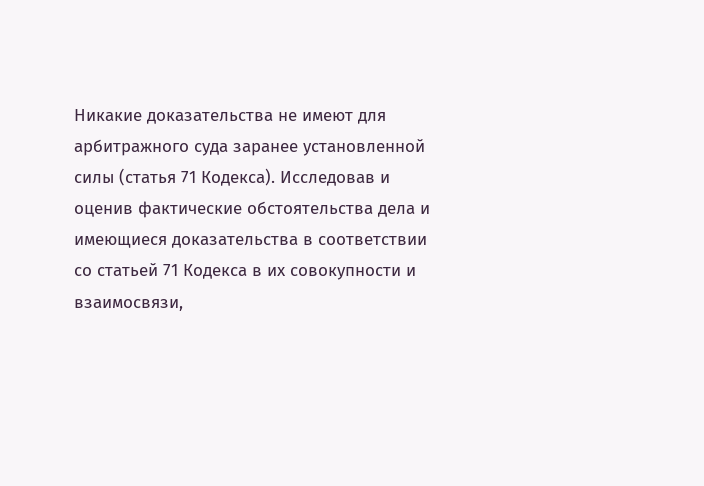Никакие доказательства не имеют для арбитражного суда заранее установленной силы (статья 71 Кодекса). Исследовав и оценив фактические обстоятельства дела и имеющиеся доказательства в соответствии со статьей 71 Кодекса в их совокупности и взаимосвязи,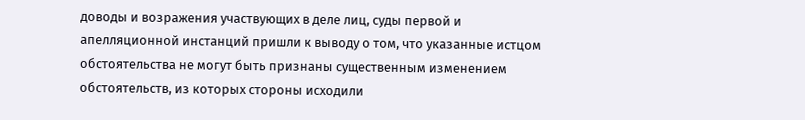доводы и возражения участвующих в деле лиц, суды первой и апелляционной инстанций пришли к выводу о том, что указанные истцом обстоятельства не могут быть признаны существенным изменением обстоятельств, из которых стороны исходили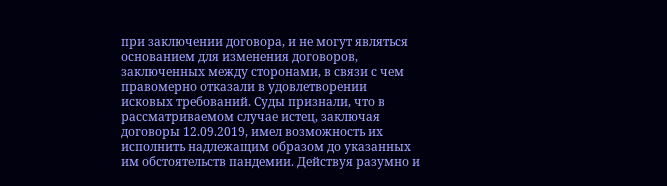при заключении договора, и не могут являться основанием для изменения договоров, заключенных между сторонами, в связи с чем правомерно отказали в удовлетворении исковых требований. Суды признали, что в рассматриваемом случае истец, заключая договоры 12.09.2019, имел возможность их исполнить надлежащим образом до указанных им обстоятельств пандемии. Действуя разумно и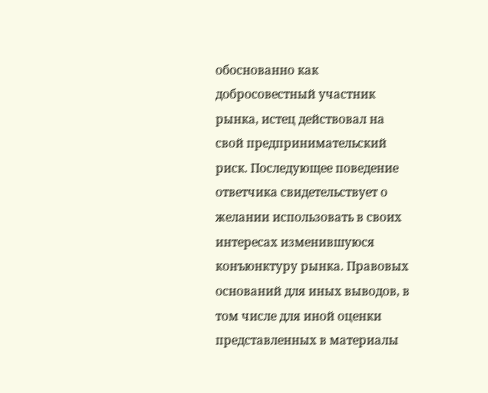обоснованно как добросовестный участник рынка, истец действовал на свой предпринимательский риск. Последующее поведение ответчика свидетельствует о желании использовать в своих интересах изменившуюся конъюнктуру рынка. Правовых оснований для иных выводов, в том числе для иной оценки представленных в материалы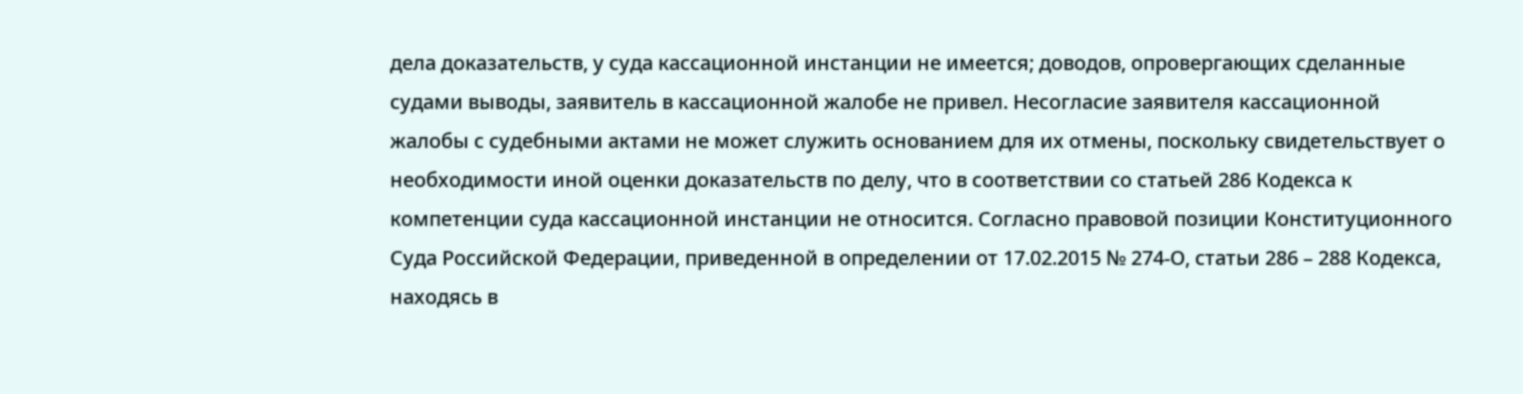дела доказательств, у суда кассационной инстанции не имеется; доводов, опровергающих сделанные судами выводы, заявитель в кассационной жалобе не привел. Несогласие заявителя кассационной жалобы с судебными актами не может служить основанием для их отмены, поскольку свидетельствует о необходимости иной оценки доказательств по делу, что в соответствии со статьей 286 Кодекса к компетенции суда кассационной инстанции не относится. Согласно правовой позиции Конституционного Суда Российской Федерации, приведенной в определении от 17.02.2015 № 274-О, статьи 286 – 288 Кодекса, находясь в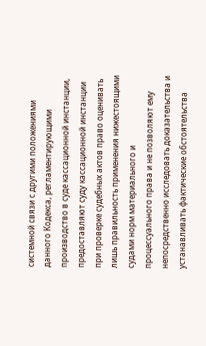системной связи с другими положениями данного Кодекса, регламентирующими производство в суде кассационной инстанции, предоставляют суду кассационной инстанции при проверке судебных актов право оценивать лишь правильность применения нижестоящими судами норм материального и процессуального права и не позволяют ему непосредственно исследовать доказательства и устанавливать фактические обстоятельства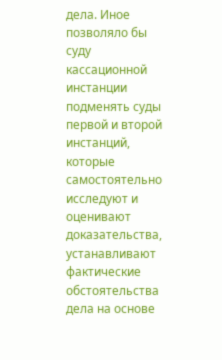дела. Иное позволяло бы суду кассационной инстанции подменять суды первой и второй инстанций, которые самостоятельно исследуют и оценивают доказательства, устанавливают фактические обстоятельства дела на основе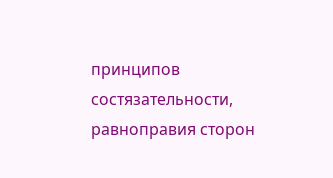принципов состязательности, равноправия сторон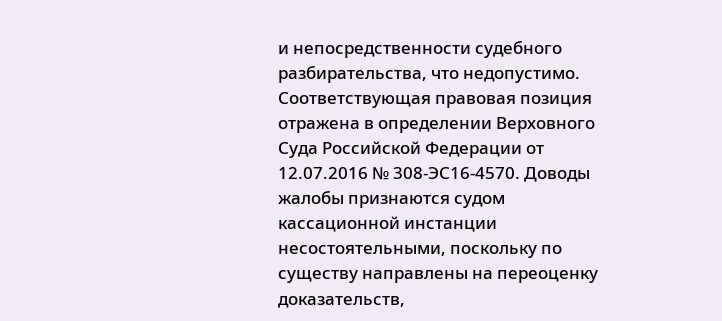и непосредственности судебного разбирательства, что недопустимо. Соответствующая правовая позиция отражена в определении Верховного Суда Российской Федерации от 12.07.2016 № 308-ЭС16-4570. Доводы жалобы признаются судом кассационной инстанции несостоятельными, поскольку по существу направлены на переоценку доказательств,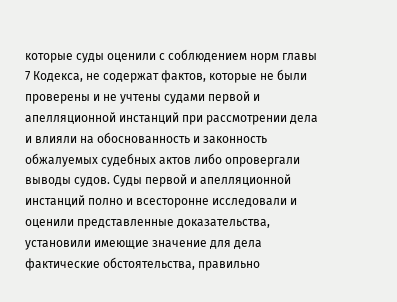которые суды оценили с соблюдением норм главы 7 Кодекса, не содержат фактов, которые не были проверены и не учтены судами первой и апелляционной инстанций при рассмотрении дела и влияли на обоснованность и законность обжалуемых судебных актов либо опровергали выводы судов. Суды первой и апелляционной инстанций полно и всесторонне исследовали и оценили представленные доказательства, установили имеющие значение для дела фактические обстоятельства, правильно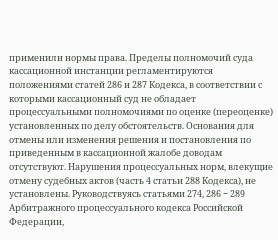применили нормы права. Пределы полномочий суда кассационной инстанции регламентируются положениями статей 286 и 287 Кодекса, в соответствии с которыми кассационный суд не обладает процессуальными полномочиями по оценке (переоценке) установленных по делу обстоятельств. Основания для отмены или изменения решения и постановления по приведенным в кассационной жалобе доводам отсутствуют. Нарушения процессуальных норм, влекущие отмену судебных актов (часть 4 статьи 288 Кодекса), не установлены. Руководствуясь статьями 274, 286 − 289 Арбитражного процессуального кодекса Российской Федерации,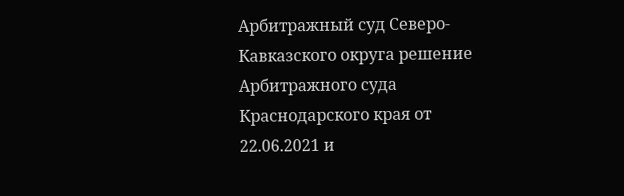Арбитражный суд Северо-Кавказского округа решение Арбитражного суда Краснодарского края от 22.06.2021 и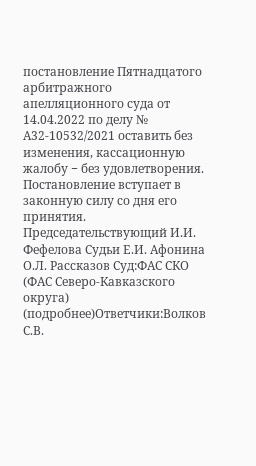постановление Пятнадцатого арбитражного апелляционного суда от 14.04.2022 по делу № А32-10532/2021 оставить без изменения, кассационную жалобу − без удовлетворения. Постановление вступает в законную силу со дня его принятия. Председательствующий И.И. Фефелова Судьи Е.И. Афонина О.Л. Рассказов Суд:ФАС СКО (ФАС Северо-Кавказского округа) (подробнее)Ответчики:Волков С.В.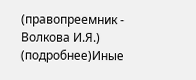(правопреемник - Волкова И.Я.) (подробнее)Иные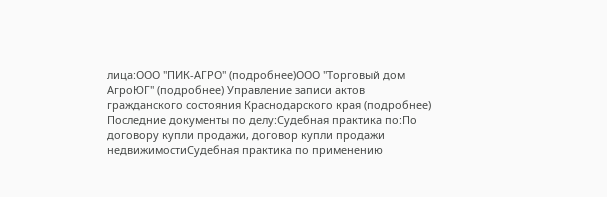лица:ООО "ПИК-АГРО" (подробнее)ООО "Торговый дом АгроЮГ" (подробнее) Управление записи актов гражданского состояния Краснодарского края (подробнее) Последние документы по делу:Судебная практика по:По договору купли продажи, договор купли продажи недвижимостиСудебная практика по применению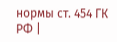нормы ст. 454 ГК РФ |